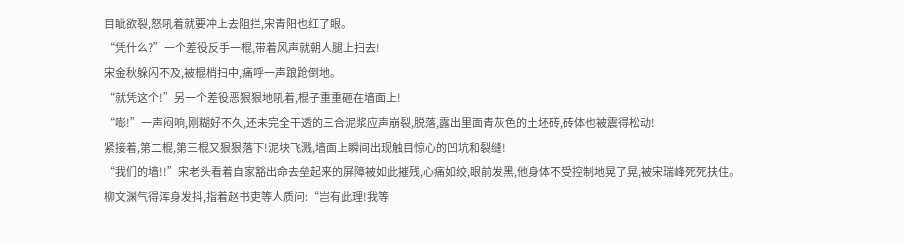目眦欲裂,怒吼着就要冲上去阻拦,宋青阳也红了眼。
“凭什么?”一个差役反手一棍,带着风声就朝人腿上扫去!
宋金秋躲闪不及,被棍梢扫中,痛呼一声踉跄倒地。
“就凭这个!”另一个差役恶狠狠地吼着,棍子重重砸在墙面上!
“嘭!”一声闷响,刚糊好不久,还未完全干透的三合泥浆应声崩裂,脱落,露出里面青灰色的土坯砖,砖体也被震得松动!
紧接着,第二棍,第三棍又狠狠落下!泥块飞溅,墙面上瞬间出现触目惊心的凹坑和裂缝!
“我们的墙!!”宋老头看着自家豁出命去垒起来的屏障被如此摧残,心痛如绞,眼前发黑,他身体不受控制地晃了晃,被宋瑞峰死死扶住。
柳文渊气得浑身发抖,指着赵书吏等人质问:“岂有此理!我等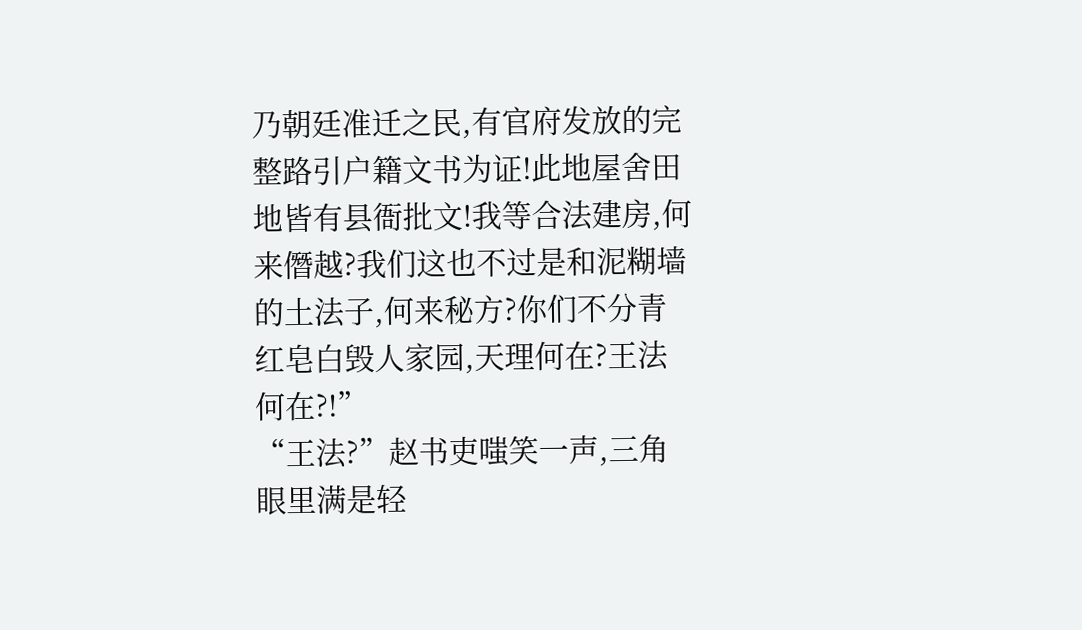乃朝廷准迁之民,有官府发放的完整路引户籍文书为证!此地屋舍田地皆有县衙批文!我等合法建房,何来僭越?我们这也不过是和泥糊墙的土法子,何来秘方?你们不分青红皂白毁人家园,天理何在?王法何在?!”
“王法?”赵书吏嗤笑一声,三角眼里满是轻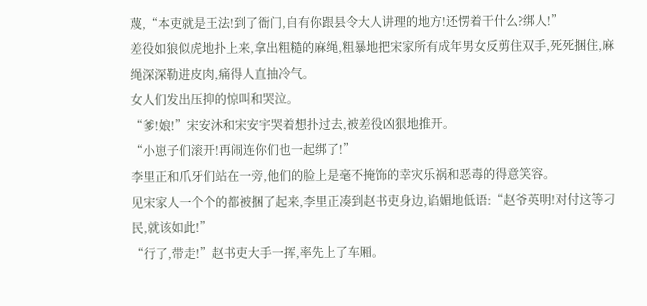蔑,“本吏就是王法!到了衙门,自有你跟县令大人讲理的地方!还愣着干什么?绑人!”
差役如狼似虎地扑上来,拿出粗糙的麻绳,粗暴地把宋家所有成年男女反剪住双手,死死捆住,麻绳深深勒进皮肉,痛得人直抽冷气。
女人们发出压抑的惊叫和哭泣。
“爹!娘!”宋安沐和宋安宇哭着想扑过去,被差役凶狠地推开。
“小崽子们滚开!再闹连你们也一起绑了!”
李里正和爪牙们站在一旁,他们的脸上是毫不掩饰的幸灾乐祸和恶毒的得意笑容。
见宋家人一个个的都被捆了起来,李里正凑到赵书吏身边,谄媚地低语:“赵爷英明!对付这等刁民,就该如此!”
“行了,带走!”赵书吏大手一挥,率先上了车厢。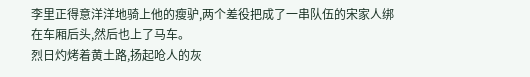李里正得意洋洋地骑上他的瘦驴,两个差役把成了一串队伍的宋家人绑在车厢后头,然后也上了马车。
烈日灼烤着黄土路,扬起呛人的灰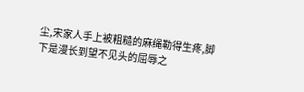尘,宋家人手上被粗糙的麻绳勒得生疼,脚下是漫长到望不见头的屈辱之